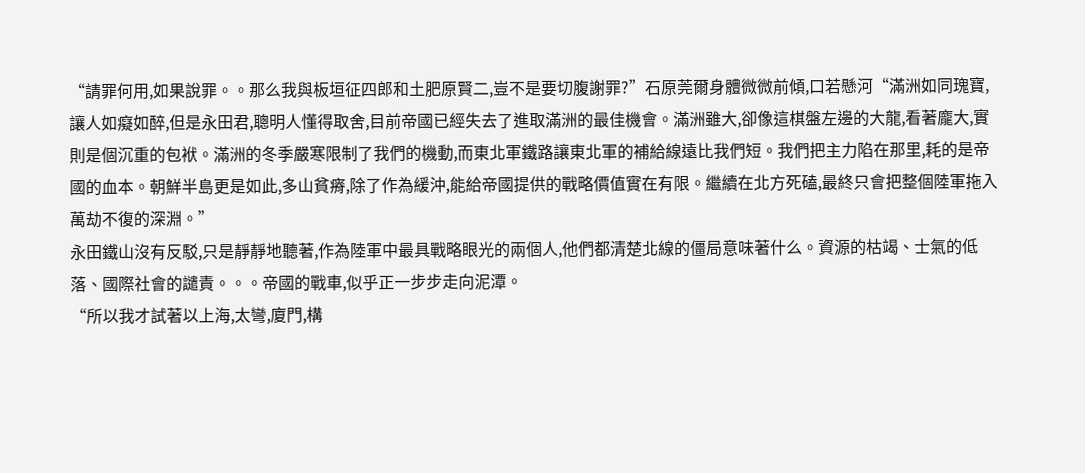“請罪何用,如果說罪。。那么我與板垣征四郎和土肥原賢二,豈不是要切腹謝罪?”石原莞爾身體微微前傾,口若懸河“滿洲如同瑰寶,讓人如癡如醉,但是永田君,聰明人懂得取舍,目前帝國已經失去了進取滿洲的最佳機會。滿洲雖大,卻像這棋盤左邊的大龍,看著龐大,實則是個沉重的包袱。滿洲的冬季嚴寒限制了我們的機動,而東北軍鐵路讓東北軍的補給線遠比我們短。我們把主力陷在那里,耗的是帝國的血本。朝鮮半島更是如此,多山貧瘠,除了作為緩沖,能給帝國提供的戰略價值實在有限。繼續在北方死磕,最終只會把整個陸軍拖入萬劫不復的深淵。”
永田鐵山沒有反駁,只是靜靜地聽著,作為陸軍中最具戰略眼光的兩個人,他們都清楚北線的僵局意味著什么。資源的枯竭、士氣的低落、國際社會的譴責。。。帝國的戰車,似乎正一步步走向泥潭。
“所以我才試著以上海,太彎,廈門,構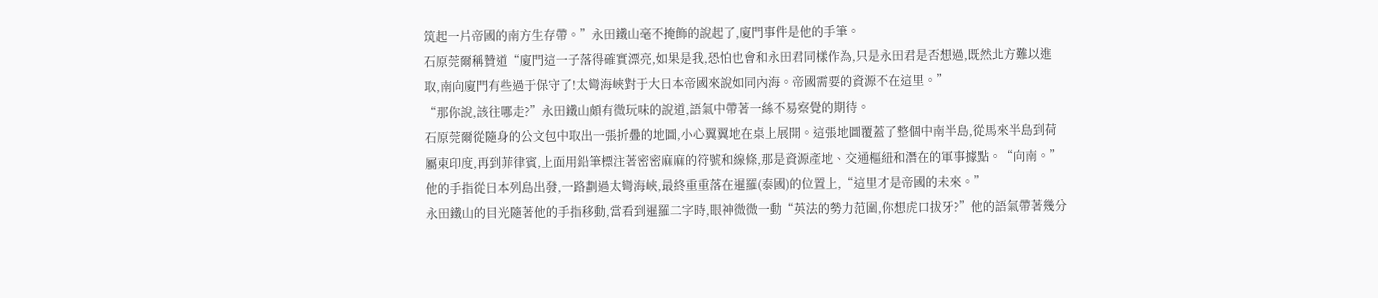筑起一片帝國的南方生存帶。”永田鐵山毫不掩飾的說起了,廈門事件是他的手筆。
石原莞爾稱贊道“廈門這一子落得確實漂亮,如果是我,恐怕也會和永田君同樣作為,只是永田君是否想過,既然北方難以進取,南向廈門有些過于保守了!太彎海峽對于大日本帝國來說如同內海。帝國需要的資源不在這里。”
“那你說,該往哪走?”永田鐵山頗有微玩味的說道,語氣中帶著一絲不易察覺的期待。
石原莞爾從隨身的公文包中取出一張折疊的地圖,小心翼翼地在桌上展開。這張地圖覆蓋了整個中南半島,從馬來半島到荷屬東印度,再到菲律賓,上面用鉛筆標注著密密麻麻的符號和線條,那是資源產地、交通樞紐和潛在的軍事據點。“向南。”他的手指從日本列島出發,一路劃過太彎海峽,最終重重落在暹羅(泰國)的位置上,“這里才是帝國的未來。”
永田鐵山的目光隨著他的手指移動,當看到暹羅二字時,眼神微微一動“英法的勢力范圍,你想虎口拔牙?”他的語氣帶著幾分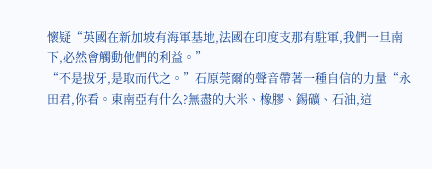懷疑“英國在新加坡有海軍基地,法國在印度支那有駐軍,我們一旦南下,必然會觸動他們的利益。”
“不是拔牙,是取而代之。”石原莞爾的聲音帶著一種自信的力量“永田君,你看。東南亞有什么?無盡的大米、橡膠、錫礦、石油,這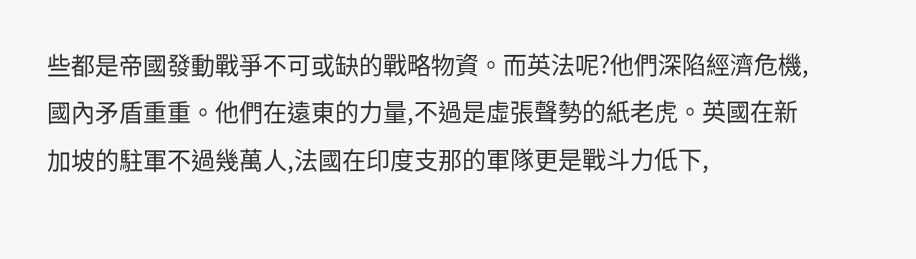些都是帝國發動戰爭不可或缺的戰略物資。而英法呢?他們深陷經濟危機,國內矛盾重重。他們在遠東的力量,不過是虛張聲勢的紙老虎。英國在新加坡的駐軍不過幾萬人,法國在印度支那的軍隊更是戰斗力低下,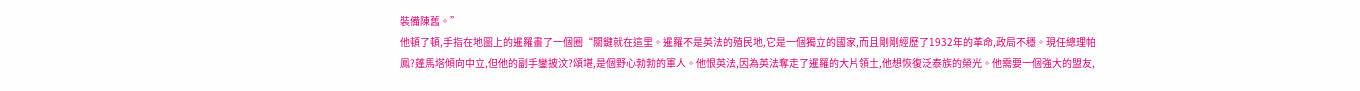裝備陳舊。”
他頓了頓,手指在地圖上的暹羅畫了一個圈“關鍵就在這里。暹羅不是英法的殖民地,它是一個獨立的國家,而且剛剛經歷了1932年的革命,政局不穩。現任總理帕鳳?蓬馬塔傾向中立,但他的副手鑾披汶?頌堪,是個野心勃勃的軍人。他恨英法,因為英法奪走了暹羅的大片領土,他想恢復泛泰族的榮光。他需要一個強大的盟友,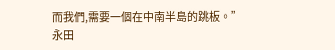而我們,需要一個在中南半島的跳板。”
永田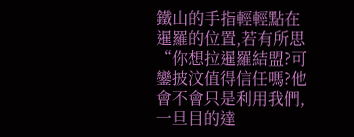鐵山的手指輕輕點在暹羅的位置,若有所思“你想拉暹羅結盟?可鑾披汶值得信任嗎?他會不會只是利用我們,一旦目的達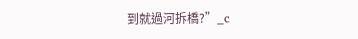到就過河拆橋?”_c